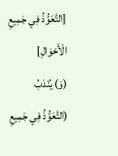[التَّعَوُّذُ فِي جَمِيعِ الْأَحْوَالِ]
(وَ) يُنْدَبُ (التَّعَوُّذُ فِي جَمِيعِ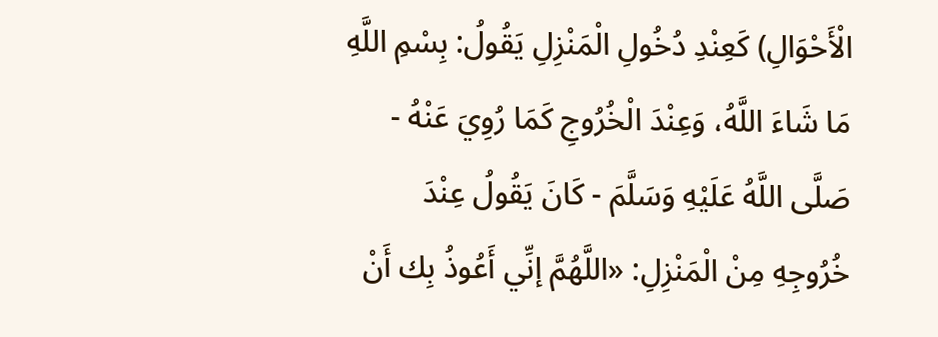الْأَحْوَالِ) كَعِنْدِ دُخُولِ الْمَنْزِلِ يَقُولُ: بِسْمِ اللَّهِ مَا شَاءَ اللَّهُ، وَعِنْدَ الْخُرُوجِ كَمَا رُوِيَ عَنْهُ - صَلَّى اللَّهُ عَلَيْهِ وَسَلَّمَ - كَانَ يَقُولُ عِنْدَ خُرُوجِهِ مِنْ الْمَنْزِلِ: «اللَّهُمَّ إنِّي أَعُوذُ بِك أَنْ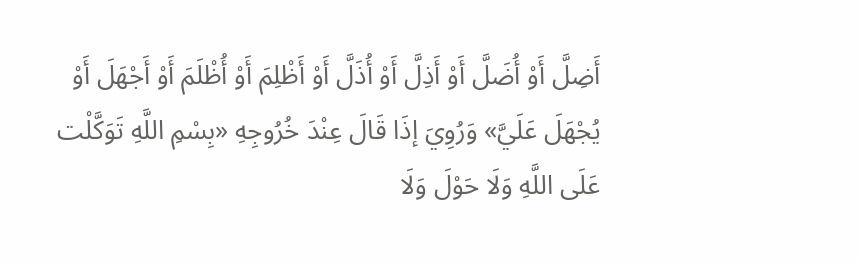أَضِلَّ أَوْ أُضَلَّ أَوْ أَذِلَّ أَوْ أُذَلَّ أَوْ أَظْلِمَ أَوْ أُظْلَمَ أَوْ أَجْهَلَ أَوْ يُجْهَلَ عَلَيَّ» وَرُوِيَ إذَا قَالَ عِنْدَ خُرُوجِهِ «بِسْمِ اللَّهِ تَوَكَّلْت عَلَى اللَّهِ وَلَا حَوْلَ وَلَا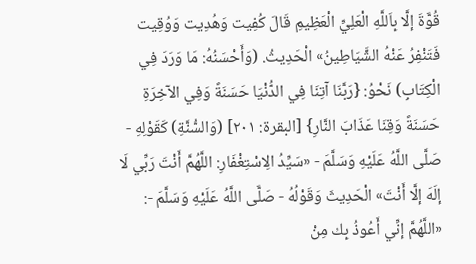قُوَّةَ إلَّا بِاَللَّهِ الْعَلِيِّ الْعَظِيمِ قَالَ كُفِيت وَهُدِيت وَوُقِيت فَتَنْفِرُ عَنْهُ الشَّيَاطِينُ» الْحَدِيثُ. (وَأَحْسَنُهُ: مَا وَرَدَ فِي الْكِتَابِ) نَحْوُ: {رَبَّنَا آتِنَا فِي الدُّنْيَا حَسَنَةً وَفِي الآخِرَةِ حَسَنَةً وَقِنَا عَذَابَ النَّارِ} [البقرة: ٢٠١] (وَالسُّنَّةِ) كَقَوْلِهِ - صَلَّى اللَّهُ عَلَيْهِ وَسَلَّمَ - «سَيِّدُ الِاسْتِغْفَارِ: اللَّهُمَّ أَنْتَ رَبِّي لَا إلَهَ إلَّا أَنْتَ» الْحَدِيثَ وَقَوْلُهُ - صَلَّى اللَّهُ عَلَيْهِ وَسَلَّمَ -: «اللَّهُمَّ إنِّي أَعُوذُ بِك مِنْ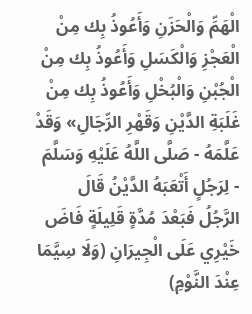الْهَمِّ وَالْحَزَنِ وَأَعُوذُ بِك مِنْ الْعَجْزِ وَالْكَسَلِ وَأَعُوذُ بِك مِنْ الْجُبْنِ وَالْبُخْلِ وَأَعُوذُ بِك مِنْ غَلَبَةِ الدَّيْنِ وَقَهْرِ الرِّجَالِ» وَقَدْ عَلَّمَهُ - صَلَّى اللَّهُ عَلَيْهِ وَسَلَّمَ - لِرَجُلٍ أَتْعَبَهُ الدَّيْنُ قَالَ الرَّجُلُ فَبَعْدَ مُدَّةٍ قَلِيلَةٍ فَاضَ خَيْرِي عَلَى الْجِيرَانِ (وَلَا سِيَّمَا عِنْدَ النَّوْمِ)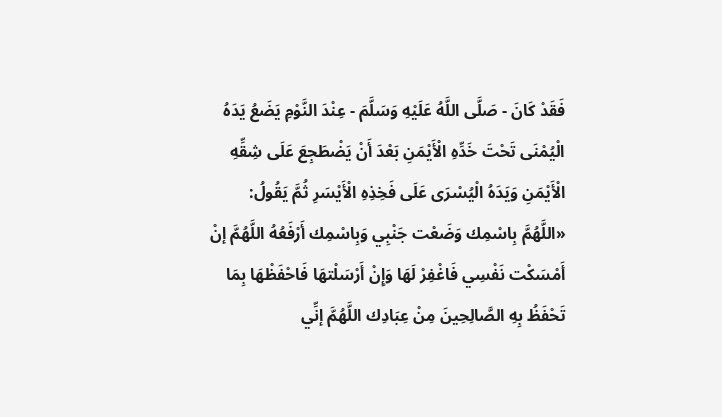فَقَدْ كَانَ - صَلَّى اللَّهُ عَلَيْهِ وَسَلَّمَ - عِنْدَ النَّوْمِ يَضَعُ يَدَهُ الْيُمْنَى تَحْتَ خَدِّهِ الْأَيْمَنِ بَعْدَ أَنْ يَضْطَجِعَ عَلَى شِقِّهِ الْأَيْمَنِ وَيَدَهُ الْيُسْرَى عَلَى فَخِذِهِ الْأَيْسَرِ ثُمَّ يَقُولُ: «اللَّهُمَّ بِاسْمِك وَضَعْت جَنْبِي وَبِاسْمِك أَرْفَعُهُ اللَّهُمَّ إنْ أَمْسَكْت نَفْسِي فَاغْفِرْ لَهَا وَإِنْ أَرْسَلْتهَا فَاحْفَظْهَا بِمَا تَحْفَظُ بِهِ الصَّالِحِينَ مِنْ عِبَادِك اللَّهُمَّ إنِّي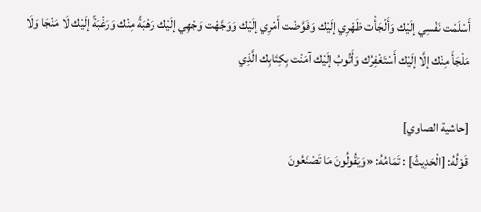أَسْلَمْت نَفْسِي إلَيْك وَأَلْجَأْت ظَهْرِي إلَيْك وَفَوَّضْت أَمْرِي إلَيْك وَوَجَّهْت وَجْهِي إلَيْك رَهْبَةً مِنْك وَرَغْبَةً إلَيْك لَا مَنْجَا وَلَا مَلْجَأَ مِنْك إلَّا إلَيْك أَسْتَغْفِرُك وَأَتُوبُ إلَيْك آمَنْت بِكِتَابِك الَّذِي

[حاشية الصاوي]
قَوْلُهُ: [الْحَدِيثُ] : تَمَامُهُ: «وَيَقُولُونَ مَا تَصْنَعُونَ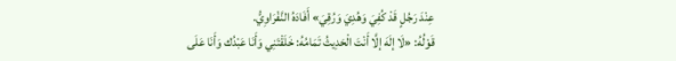عِنْدَ رَجُلٍ قَدْ كُفِيَ وَهُدِيَ وَرُقِيَ» أَفَادَهُ النَّفْرَاوِيُّ.
قَوْلُهُ: «لَا إلَهَ إلَّا أَنْتَ الْحَدِيثُ تَمَامُهُ: خَلَقْتَنِي وَأَنَا عَبْدُك وَأَنَا عَلَى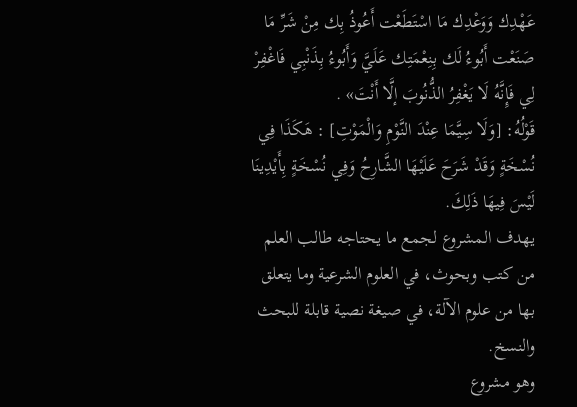عَهْدِك وَوَعْدِك مَا اسْتَطَعْت أَعُوذُ بِك مِنْ شَرِّ مَا صَنَعْت أَبُوءُ لَك بِنِعْمَتِك عَلَيَّ وَأَبُوءُ بِذَنْبِي فَاغْفِرْ لِي فَإِنَّهُ لَا يَغْفِرُ الذُّنُوبَ إلَّا أَنْتَ» .
قَوْلُهُ: [وَلَا سِيَّمَا عِنْدَ النَّوْمِ وَالْمَوْتِ] : هَكَذَا فِي نُسْخَةٍ وَقَدْ شَرَحَ عَلَيْهَا الشَّارِحُ وَفِي نُسْخَةٍ بِأَيْدِينَا لَيْسَ فِيهَا ذَلِكَ.
يهدف المشروع لجمع ما يحتاجه طالب العلم من كتب وبحوث، في العلوم الشرعية وما يتعلق بها من علوم الآلة، في صيغة نصية قابلة للبحث والنسخ.
وهو مشروع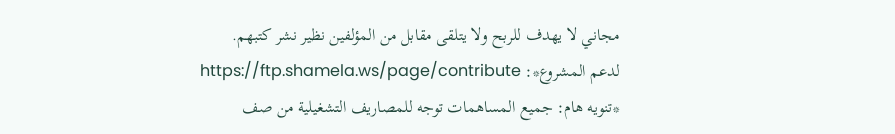مجاني لا يهدف للربح ولا يتلقى مقابل من المؤلفين نظير نشر كتبهم.
لدعم المشروع*: https://ftp.shamela.ws/page/contribute
*تنويه هام: جميع المساهمات توجه للمصاريف التشغيلية من صف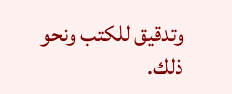وتدقيق للكتب ونحو ذلك.